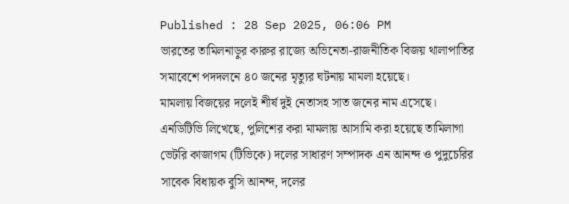Published : 28 Sep 2025, 06:06 PM
ভারতের তামিলনাড়ুর কারুর রাজ্যে অভিনেতা-রাজনীতিক বিজয় থালাপাতির সমাবেশে পদদলনে ৪০ জনের মৃত্যুর ঘটনায় মামলা হয়েছে।
মামলায় বিজয়ের দলেই শীর্ষ দুই নেতাসহ সাত জনের নাম এসেছে।
এনডিটিভি লিখেছে, পুলিশের করা মামলায় আসামি করা হয়েছে তামিলাগা ভেটরি কাজাগম (টিভিকে) দলের সাধারণ সম্পাদক এন আনন্দ ও পুদুচেরির সাবেক বিধায়ক বুসি আনন্দ, দলের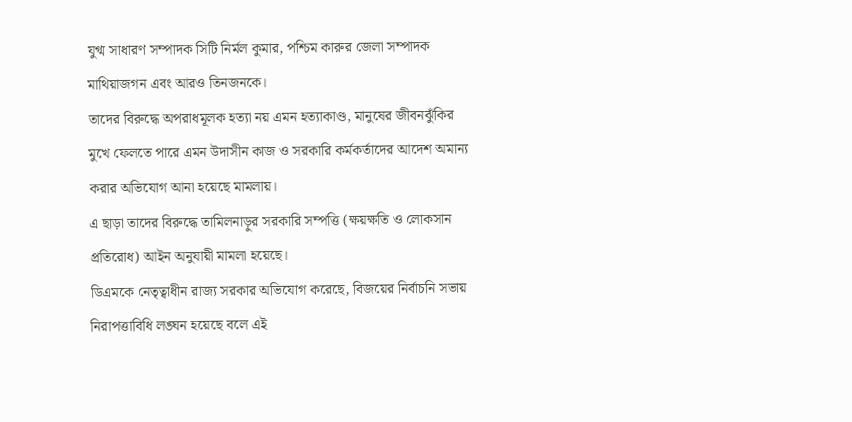যুগ্ম সাধারণ সম্পাদক সিটি নির্মল কুমার, পশ্চিম কারুর জেলা সম্পাদক মাথিয়াজগন এবং আরও তিনজনকে।
তাদের বিরুদ্ধে অপরাধমূলক হত্যা নয় এমন হত্যাকাণ্ড, মানুষের জীবনঝুঁকির মুখে ফেলতে পারে এমন উদাসীন কাজ ও সরকারি কর্মকর্তাদের আদেশ অমান্য করার অভিযোগ আনা হয়েছে মামলায়।
এ ছাড়া তাদের বিরুদ্ধে তামিলনাড়ুর সরকারি সম্পত্তি (ক্ষয়ক্ষতি ও লোকসান প্রতিরোধ) আইন অনুযায়ী মামলা হয়েছে।
ডিএমকে নেতৃত্বাধীন রাজ্য সরকার অভিযোগ করেছে, বিজয়ের নির্বাচনি সভায় নিরাপত্তাবিধি লঙ্ঘন হয়েছে বলে এই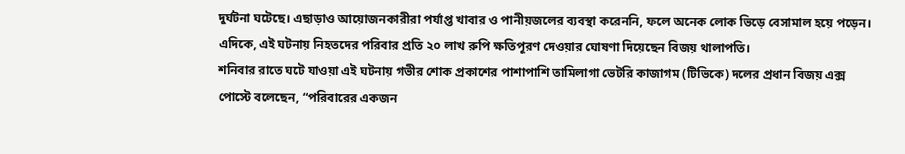দুর্ঘটনা ঘটেছে। এছাড়াও আয়োজনকারীরা পর্যাপ্ত খাবার ও পানীয়জলের ব্যবস্থা করেননি, ফলে অনেক লোক ভিড়ে বেসামাল হয়ে পড়েন।
এদিকে, এই ঘটনায় নিহতদের পরিবার প্রতি ২০ লাখ রুপি ক্ষতিপূরণ দেওয়ার ঘোষণা দিয়েছেন বিজয় থালাপতি।
শনিবার রাতে ঘটে যাওয়া এই ঘটনায় গভীর শোক প্রকাশের পাশাপাশি তামিলাগা ভেটরি কাজাগম (টিভিকে) দলের প্রধান বিজয় এক্স পোস্টে বলেছেন, “পরিবারের একজন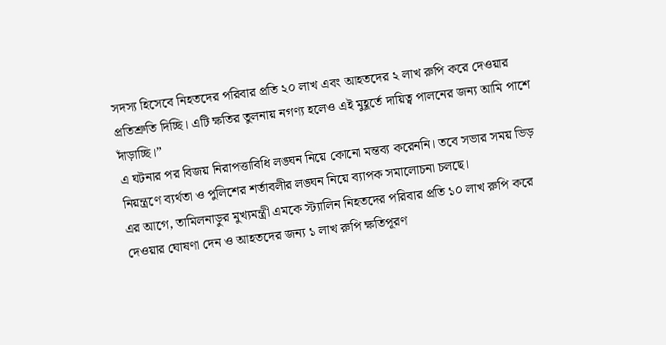সদস্য হিসেবে নিহতদের পরিবার প্রতি ২০ লাখ এবং আহতদের ২ লাখ রুপি করে দেওয়ার প্রতিশ্রুতি দিচ্ছি। এটি ক্ষতির তুলনায় নগণ্য হলেও এই মুহূর্তে দায়িত্ব পালনের জন্য আমি পাশে দাঁড়াচ্ছি।”
এ ঘটনার পর বিজয় নিরাপত্তাবিধি লঙ্ঘন নিয়ে কোনো মন্তব্য করেননি। তবে সভার সময় ভিড় নিয়ন্ত্রণে ব্যর্থতা ও পুলিশের শর্তাবলীর লঙ্ঘন নিয়ে ব্যাপক সমালোচনা চলছে।
এর আগে, তামিলনাড়ুর মুখ্যমন্ত্রী এমকে স্ট্যালিন নিহতদের পরিবার প্রতি ১০ লাখ রুপি করে দেওয়ার ঘোষণা দেন ও আহতদের জন্য ১ লাখ রুপি ক্ষতিপূরণ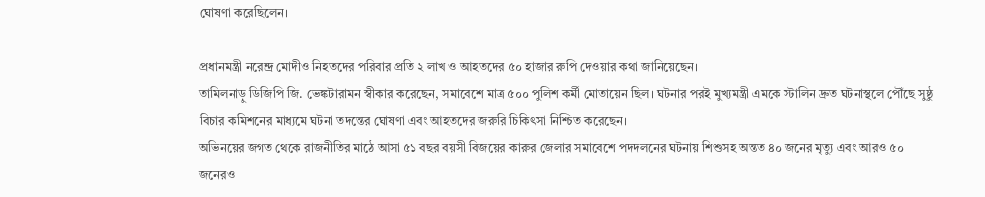ঘোষণা করেছিলেন।

প্রধানমন্ত্রী নরেন্দ্র মোদীও নিহতদের পরিবার প্রতি ২ লাখ ও আহতদের ৫০ হাজার রুপি দেওয়ার কথা জানিয়েছেন।
তামিলনাড়ু ডিজিপি জি. ভেঙ্কটারামন স্বীকার করেছেন, সমাবেশে মাত্র ৫০০ পুলিশ কর্মী মোতায়েন ছিল। ঘটনার পরই মুখ্যমন্ত্রী এমকে স্টালিন দ্রুত ঘটনাস্থলে পৌঁছে সুষ্ঠু বিচার কমিশনের মাধ্যমে ঘটনা তদন্তের ঘোষণা এবং আহতদের জরুরি চিকিৎসা নিশ্চিত করেছেন।
অভিনয়ের জগত থেকে রাজনীতির মাঠে আসা ৫১ বছর বয়সী বিজয়ের কারুর জেলার সমাবেশে পদদলনের ঘটনায় শিশুসহ অন্তত ৪০ জনের মৃত্যু এবং আরও ৫০ জনেরও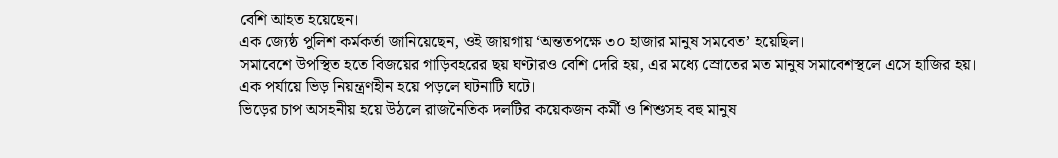বেশি আহত হয়েছেন।
এক জ্যেষ্ঠ পুলিশ কর্মকর্তা জানিয়েছেন, ওই জায়গায় ‘অন্ততপক্ষে ৩০ হাজার মানুষ সমবেত’ হয়েছিল।
সমাবেশে উপস্থিত হতে বিজয়ের গাড়িবহরের ছয় ঘণ্টারও বেশি দেরি হয়, এর মধ্যে স্রোতের মত মানুষ সমাবেশস্থলে এসে হাজির হয়। এক পর্যায়ে ভিড় নিয়ন্ত্রণহীন হয়ে পড়লে ঘটনাটি ঘটে।
ভিড়ের চাপ অসহনীয় হয়ে উঠলে রাজনৈতিক দলটির কয়েকজন কর্মী ও শিশুসহ বহু মানুষ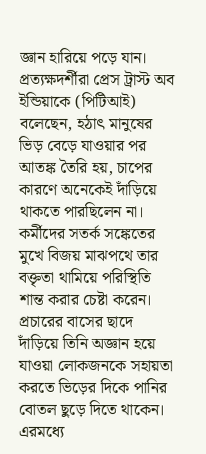জ্ঞান হারিয়ে পড়ে যান। প্রত্যক্ষদর্শীরা প্রেস ট্রাস্ট অব ইন্ডিয়াকে (পিটিআই) বলেছেন, হঠাৎ মানুষের ভিড় বেড়ে যাওয়ার পর আতঙ্ক তৈরি হয়, চাপের কারণে অনেকেই দাঁড়িয়ে থাকতে পারছিলেন না।
কর্মীদের সতর্ক সঙ্কেতের মুখে বিজয় মাঝপথে তার বক্তৃতা থামিয়ে পরিস্থিতি শান্ত করার চেষ্টা করেন। প্রচারের বাসের ছাদে দাঁড়িয়ে তিনি অজ্ঞান হয়ে যাওয়া লোকজনকে সহায়তা করতে ভিড়ের দিকে পানির বোতল ছুড়ে দিতে থাকেন।
এরমধ্যে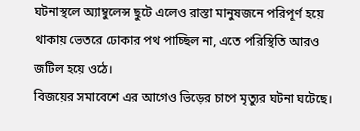ঘটনাস্থলে অ্যাম্বুলেন্স ছুটে এলেও রাস্তা মানুষজনে পরিপূর্ণ হয়ে থাকায় ভেতরে ঢোকার পথ পাচ্ছিল না, এতে পরিস্থিতি আরও জটিল হয়ে ওঠে।
বিজয়ের সমাবেশে এর আগেও ভিড়ের চাপে মৃত্যুর ঘটনা ঘটেছে।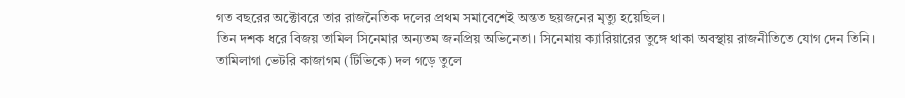গত বছরের অক্টোবরে তার রাজনৈতিক দলের প্রথম সমাবেশেই অন্তত ছয়জনের মৃত্যু হয়েছিল।
তিন দশক ধরে বিজয় তামিল সিনেমার অন্যতম জনপ্রিয় অভিনেতা। সিনেমায় ক্যারিয়ারের তুঙ্গে থাকা অবস্থায় রাজনীতিতে যোগ দেন তিনি।
তামিলাগা ভেটরি কাজাগম (টিভিকে) দল গড়ে তুলে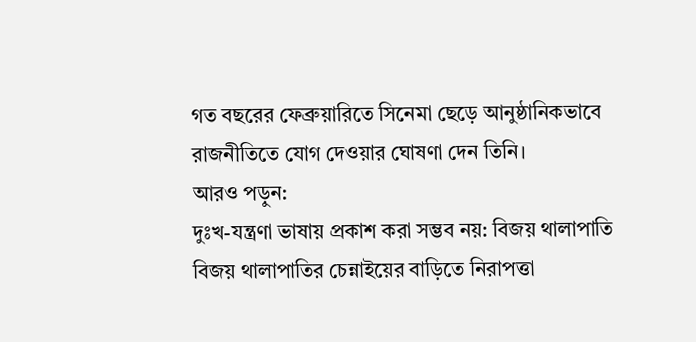গত বছরের ফেব্রুয়ারিতে সিনেমা ছেড়ে আনুষ্ঠানিকভাবে রাজনীতিতে যোগ দেওয়ার ঘোষণা দেন তিনি।
আরও পড়ুন:
দুঃখ-যন্ত্রণা ভাষায় প্রকাশ করা সম্ভব নয়: বিজয় থালাপাতি
বিজয় থালাপাতির চেন্নাইয়ের বাড়িতে নিরাপত্তা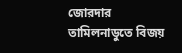জোরদার
তামিলনাডুতে বিজয়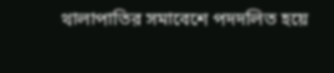থালাপাতির সমাবেশে পদদলিত হয়ে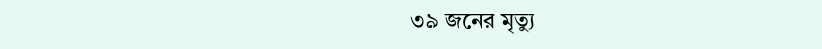৩৯ জনের মৃত্যু